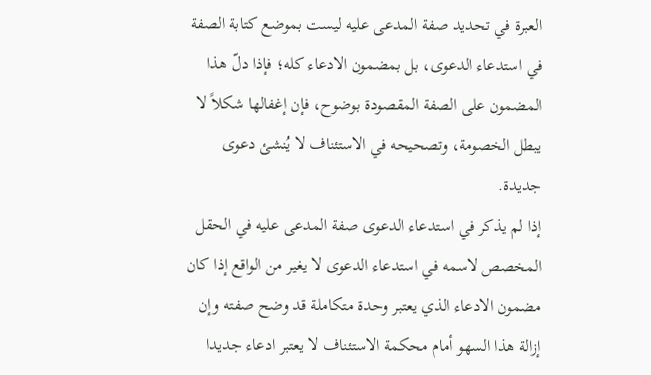العبرة في تحديد صفة المدعى عليه ليست بموضع كتابة الصفة في استدعاء الدعوى، بل بمضمون الادعاء كله؛ فإذا دلّ هذا المضمون على الصفة المقصودة بوضوح، فإن إغفالها شكلاً لا يبطل الخصومة، وتصحيحه في الاستئناف لا يُنشئ دعوى جديدة.
إذا لم يذكر في استدعاء الدعوى صفة المدعى عليه في الحقل المخصص لاسمه في استدعاء الدعوى لا يغير من الواقع إذا كان مضمون الادعاء الذي يعتبر وحدة متكاملة قد وضح صفته وإن إزالة هذا السهو أمام محكمة الاستئناف لا يعتبر ادعاء جديدا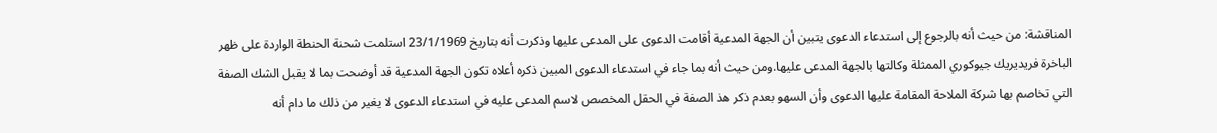المناقشة: من حيث أنه بالرجوع إلى استدعاء الدعوى يتبين أن الجهة المدعية أقامت الدعوى على المدعى عليها وذكرت أنه بتاريخ 23/1/1969 استلمت شحنة الحنطة الواردة على ظهر الباخرة فريديريك جيوكوري الممثلة وكالتها بالجهة المدعى عليها.ومن حيث أنه بما جاء في استدعاء الدعوى المبين ذكره أعلاه تكون الجهة المدعية قد أوضحت بما لا يقبل الشك الصفة التي تخاصم بها شركة الملاحة المقامة عليها الدعوى وأن السهو بعدم ذكر هذ الصفة في الحقل المخصص لاسم المدعى عليه في استدعاء الدعوى لا يغير من ذلك ما دام أنه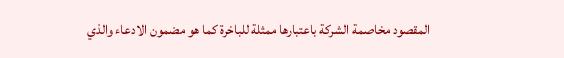المقصود مخاصمة الشركة باعتبارها ممثلة للباخرة كما هو مضمون الادعاء والذي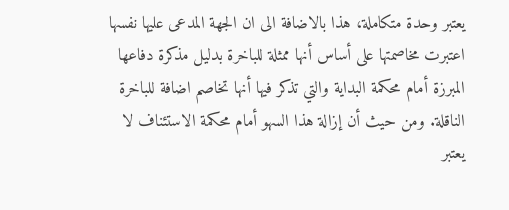يعتبر وحدة متكاملة، هذا بالاضافة الى ان الجهة المدعى عليها نفسها اعتبرت مخاصمتها على أساس أنها ممثلة للباخرة بدليل مذكرة دفاعها المبرزة أمام محكمة البداية والتي تذكر فيها أنها تخاصم اضافة للباخرة الناقلة. ومن حيث أن إزالة هذا السهو أمام محكمة الاستئناف لا يعتبر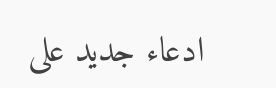ادعاء جديد على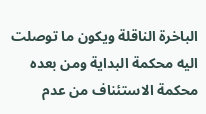الباخرة الناقلة ويكون ما توصلت اليه محكمة البداية ومن بعده محكمة الاستئناف من عدم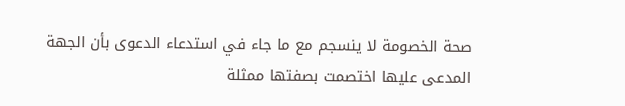صحة الخصومة لا ينسجم مع ما جاء في استدعاء الدعوى بأن الجهة المدعى عليها اختصمت بصفتها ممثلة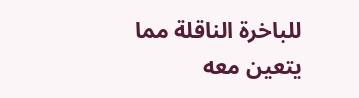للباخرة الناقلة مما يتعين معه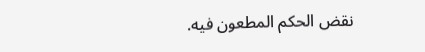نقض الحكم المطعون فيه.